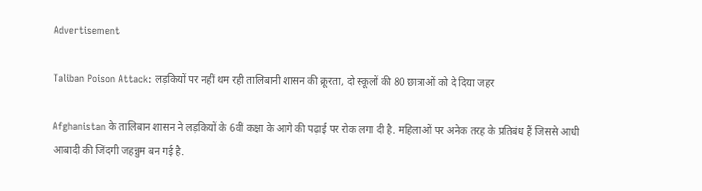Advertisement

Taliban Poison Attack: लड़कियों पर नहीं थम रही तालिबानी शासन की क्रूरता, दो स्कूलों की 80 छात्राओं को दे दिया जहर

Afghanistan के तालिबान शासन ने लड़कियों के 6वीं कक्षा के आगे की पढ़ाई पर रोक लगा दी है. महिलाओं पर अनेक तरह के प्रतिबंध हैं जिससे आधी आबादी की जिंदगी जहन्नुम बन गई है.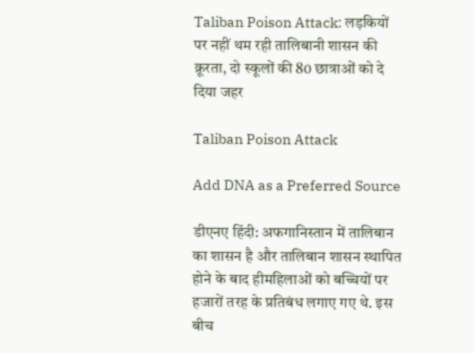Taliban Poison Attack: लड़कियों पर नहीं थम रही तालिबानी शासन की क्रूरता, दो स्कूलों की 80 छात्राओं को दे दिया जहर

Taliban Poison Attack

Add DNA as a Preferred Source

डीएनए हिंदी: अफगानिस्तान में तालिबान का शासन है और तालिबान शासन स्थापित होने के बाद हीमहिलाओं को बच्चियों पर हजारों तरह के प्रतिबंध लगाए गए थे. इस बीच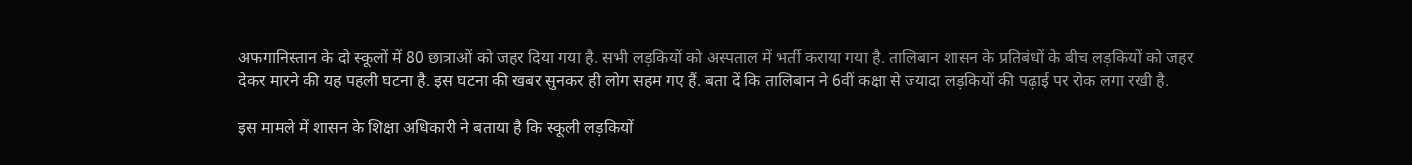अफगानिस्तान के दो स्कूलों में 80 छात्राओं को जहर दिया गया है. सभी लड़कियों को अस्पताल में भर्ती कराया गया है. तालिबान शासन के प्रतिबंधों के बीच लड़कियों को जहर देकर मारने की यह पहली घटना है. इस घटना की खबर सुनकर ही लोग सहम गए हैं. बता दें कि तालिबान ने 6वीं कक्षा से ज्यादा लड़कियों की पढ़ाई पर रोक लगा रखी है.

इस मामले में शासन के शिक्षा अधिकारी ने बताया है कि स्कूली लड़कियों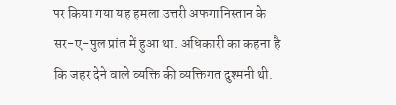पर किया गया यह हमला उत्तरी अफगानिस्तान के सर-ए-पुल प्रांत में हुआ था. अधिकारी का कहना है कि जहर देने वाले व्यक्ति की व्यक्तिगत दुश्मनी थी.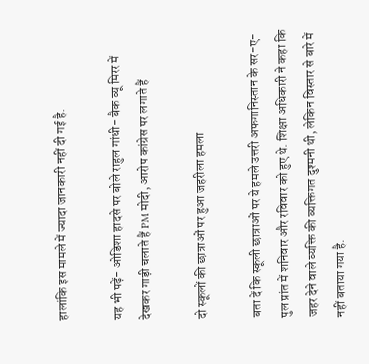हालांकि इस मामले में ज्यादा जानकारी नहीं दी गई है.

यह भी पढ़ें- ओडिशा हादसे पर बोले राहुल गांधी- बैक व्यू मिरर में देखकर गाड़ी चलाते हैं PM मोदी, आरोप कांग्रेस पर लगाते हैं

दो स्कूलों की छात्राओं पर हुआ जहरीला हमला

बता दें कि स्कूली छात्राओं पर ये हमले उत्तरी अफगानिस्तान के सर-ए-पुल प्रांत में शनिवार और रविवार को हुए थे. शिक्षा अधिकारी ने कहा कि जहर देने वाले व्यक्ति की व्यक्तिगत दुश्मनी थी, लेकिन विस्तार से बारे में नहीं बताया गया है.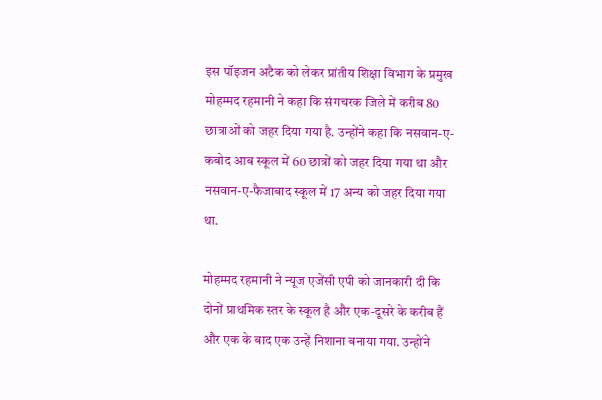इस पॉइजन अटैक को लेकर प्रांतीय शिक्षा विभाग के प्रमुख मोहम्मद रहमानी ने कहा कि संगचरक जिले में करीब 80 छात्राओं को जहर दिया गया है. उन्होंने कहा कि नसवान-ए-कबोद आब स्कूल में 60 छात्रों को जहर दिया गया था और नसवान-ए-फैजाबाद स्कूल में 17 अन्य को जहर दिया गया था.

मोहम्मद रहमानी ने न्यूज एजेंसी एपी को जानकारी दी कि दोनों प्राथमिक स्तर के स्कूल है और एक-दूसरे के करीब हैं और एक के बाद एक उन्हें निशाना बनाया गया. उन्होंने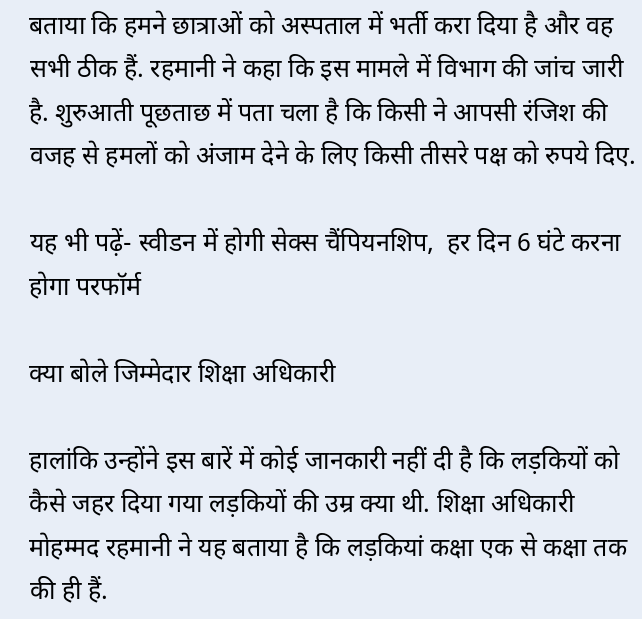बताया कि हमने छात्राओं को अस्पताल में भर्ती करा दिया है और वह सभी ठीक हैं. रहमानी ने कहा कि इस मामले में विभाग की जांच जारी है. शुरुआती पूछताछ में पता चला है कि किसी ने आपसी रंजिश की वजह से हमलों को अंजाम देने के लिए किसी तीसरे पक्ष को रुपये दिए.

यह भी पढ़ें- स्वीडन में होगी सेक्स चैंपियनशिप,  हर दिन 6 घंटे करना होगा परफॉर्म

क्या बोले जिम्मेदार शिक्षा अधिकारी

हालांकि उन्होंने इस बारें में कोई जानकारी नहीं दी है कि लड़कियों को कैसे जहर दिया गया लड़कियों की उम्र क्या थी. शिक्षा अधिकारी मोहम्मद रहमानी ने यह बताया है कि लड़कियां कक्षा एक से कक्षा तक की ही हैं.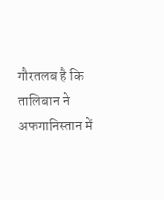गौरतलब है कि तालिबान ने अफगानिस्तान में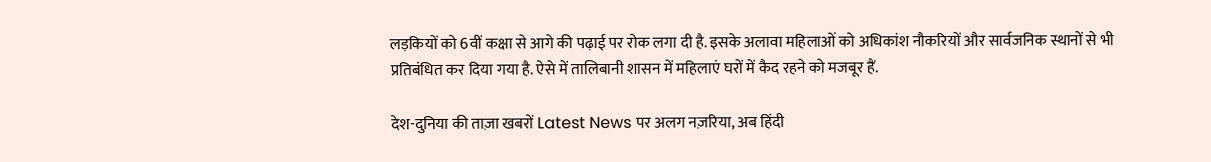लड़कियों को 6वीं कक्षा से आगे की पढ़ाई पर रोक लगा दी है. इसके अलावा महिलाओं को अधिकांश नौकरियों और सार्वजनिक स्थानों से भी प्रतिबंधित कर दिया गया है. ऐसे में तालिबानी शासन में महिलाएं घरों में कैद रहने को मजबूर हैं.

देश-दुनिया की ताज़ा खबरों Latest News पर अलग नज़रिया, अब हिंदी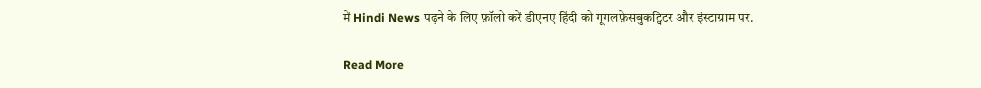में Hindi News पढ़ने के लिए फ़ॉलो करें डीएनए हिंदी को गूगलफ़ेसबुकट्विटर और इंस्टाग्राम पर.

Read More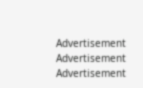Advertisement
Advertisement
Advertisement